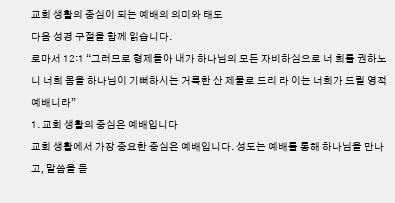교회 생활의 중심이 되는 예배의 의미와 태도
다음 성경 구절을 함께 읽습니다.
로마서 12:1 “그러므로 형제들아 내가 하나님의 모든 자비하심으로 너 희를 권하노니 너희 몸을 하나님이 기뻐하시는 거룩한 산 제물로 드리 라 이는 너희가 드릴 영적 예배니라”
1. 교회 생활의 중심은 예배입니다
교회 생활에서 가장 중요한 중심은 예배입니다. 성도는 예배를 통해 하나님을 만나고, 말씀을 듣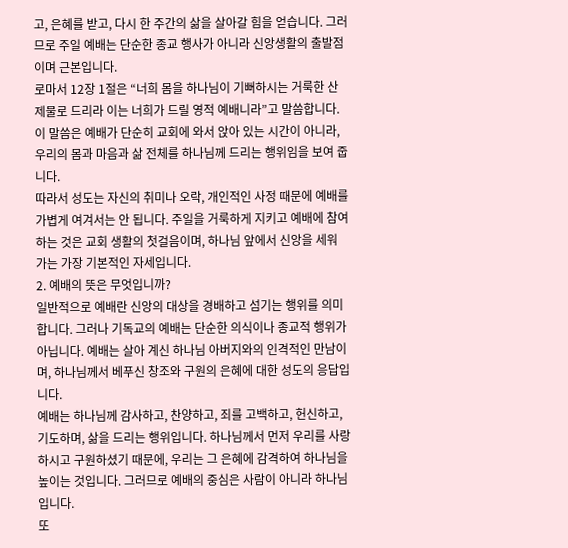고, 은혜를 받고, 다시 한 주간의 삶을 살아갈 힘을 얻습니다. 그러므로 주일 예배는 단순한 종교 행사가 아니라 신앙생활의 출발점이며 근본입니다.
로마서 12장 1절은 “너희 몸을 하나님이 기뻐하시는 거룩한 산 제물로 드리라 이는 너희가 드릴 영적 예배니라”고 말씀합니다. 이 말씀은 예배가 단순히 교회에 와서 앉아 있는 시간이 아니라, 우리의 몸과 마음과 삶 전체를 하나님께 드리는 행위임을 보여 줍니다.
따라서 성도는 자신의 취미나 오락, 개인적인 사정 때문에 예배를 가볍게 여겨서는 안 됩니다. 주일을 거룩하게 지키고 예배에 참여하는 것은 교회 생활의 첫걸음이며, 하나님 앞에서 신앙을 세워 가는 가장 기본적인 자세입니다.
2. 예배의 뜻은 무엇입니까?
일반적으로 예배란 신앙의 대상을 경배하고 섬기는 행위를 의미합니다. 그러나 기독교의 예배는 단순한 의식이나 종교적 행위가 아닙니다. 예배는 살아 계신 하나님 아버지와의 인격적인 만남이며, 하나님께서 베푸신 창조와 구원의 은혜에 대한 성도의 응답입니다.
예배는 하나님께 감사하고, 찬양하고, 죄를 고백하고, 헌신하고, 기도하며, 삶을 드리는 행위입니다. 하나님께서 먼저 우리를 사랑하시고 구원하셨기 때문에, 우리는 그 은혜에 감격하여 하나님을 높이는 것입니다. 그러므로 예배의 중심은 사람이 아니라 하나님입니다.
또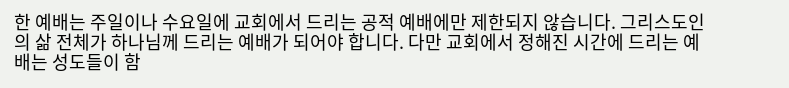한 예배는 주일이나 수요일에 교회에서 드리는 공적 예배에만 제한되지 않습니다. 그리스도인의 삶 전체가 하나님께 드리는 예배가 되어야 합니다. 다만 교회에서 정해진 시간에 드리는 예배는 성도들이 함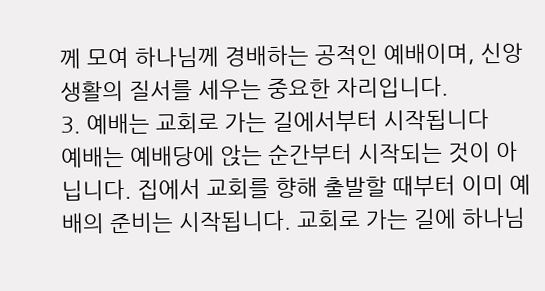께 모여 하나님께 경배하는 공적인 예배이며, 신앙생활의 질서를 세우는 중요한 자리입니다.
3. 예배는 교회로 가는 길에서부터 시작됩니다
예배는 예배당에 앉는 순간부터 시작되는 것이 아닙니다. 집에서 교회를 향해 출발할 때부터 이미 예배의 준비는 시작됩니다. 교회로 가는 길에 하나님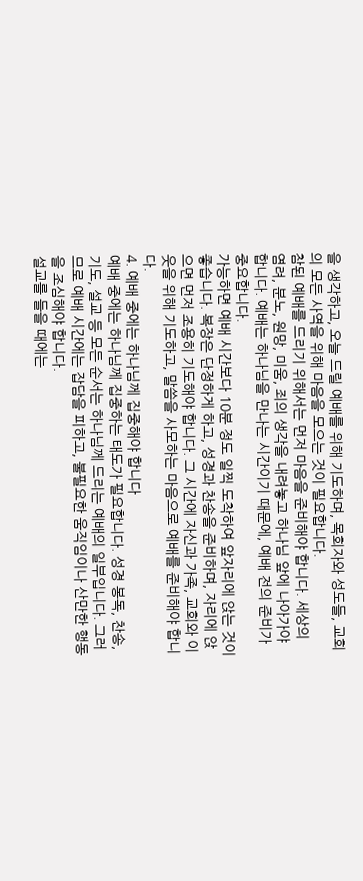을 생각하고, 오늘 드릴 예배를 위해 기도하며, 목회자와 성도들, 교회의 모든 사역을 위해 마음을 모으는 것이 필요합니다.
참된 예배를 드리기 위해서는 먼저 마음을 준비해야 합니다. 세상의 염려, 분노, 원망, 미움, 죄의 생각을 내려놓고 하나님 앞에 나아가야 합니다. 예배는 하나님을 만나는 시간이기 때문에, 예배 전의 준비가 중요합니다.
가능하면 예배 시간보다 10분 정도 일찍 도착하여 앞자리에 앉는 것이 좋습니다. 복장은 단정하게 하고, 성경과 찬송을 준비하며, 자리에 앉으면 먼저 조용히 기도해야 합니다. 그 시간에 자신과 가족, 교회와 이웃을 위해 기도하고, 말씀을 사모하는 마음으로 예배를 준비해야 합니다.
4. 예배 중에는 하나님께 집중해야 합니다
예배 중에는 하나님께 집중하는 태도가 필요합니다. 성경 봉독, 찬송, 기도, 설교 등 모든 순서는 하나님께 드리는 예배의 일부입니다. 그러므로 예배 시간에는 잡담을 피하고, 불필요한 움직임이나 산만한 행동을 조심해야 합니다.
설교를 들을 때에는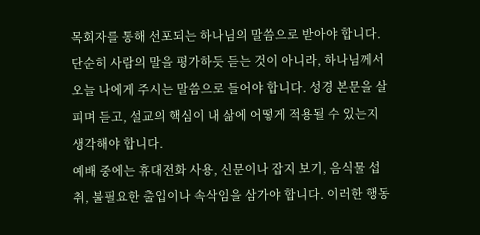목회자를 통해 선포되는 하나님의 말씀으로 받아야 합니다. 단순히 사람의 말을 평가하듯 듣는 것이 아니라, 하나님께서 오늘 나에게 주시는 말씀으로 들어야 합니다. 성경 본문을 살피며 듣고, 설교의 핵심이 내 삶에 어떻게 적용될 수 있는지 생각해야 합니다.
예배 중에는 휴대전화 사용, 신문이나 잡지 보기, 음식물 섭취, 불필요한 출입이나 속삭임을 삼가야 합니다. 이러한 행동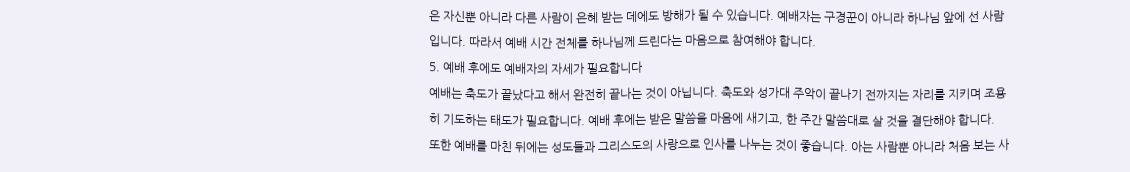은 자신뿐 아니라 다른 사람이 은혜 받는 데에도 방해가 될 수 있습니다. 예배자는 구경꾼이 아니라 하나님 앞에 선 사람입니다. 따라서 예배 시간 전체를 하나님께 드린다는 마음으로 참여해야 합니다.
5. 예배 후에도 예배자의 자세가 필요합니다
예배는 축도가 끝났다고 해서 완전히 끝나는 것이 아닙니다. 축도와 성가대 주악이 끝나기 전까지는 자리를 지키며 조용히 기도하는 태도가 필요합니다. 예배 후에는 받은 말씀을 마음에 새기고, 한 주간 말씀대로 살 것을 결단해야 합니다.
또한 예배를 마친 뒤에는 성도들과 그리스도의 사랑으로 인사를 나누는 것이 좋습니다. 아는 사람뿐 아니라 처음 보는 사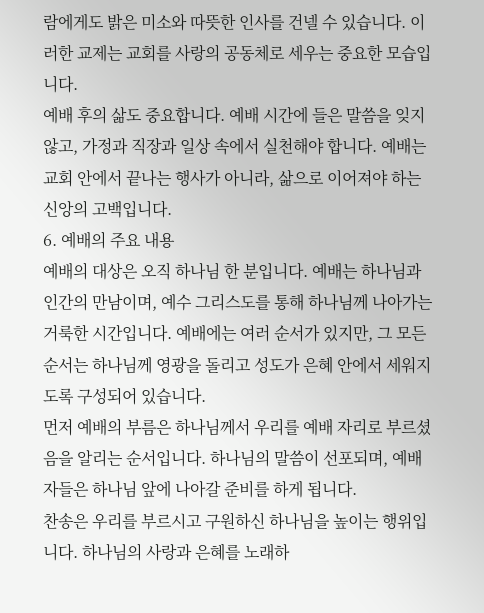람에게도 밝은 미소와 따뜻한 인사를 건넬 수 있습니다. 이러한 교제는 교회를 사랑의 공동체로 세우는 중요한 모습입니다.
예배 후의 삶도 중요합니다. 예배 시간에 들은 말씀을 잊지 않고, 가정과 직장과 일상 속에서 실천해야 합니다. 예배는 교회 안에서 끝나는 행사가 아니라, 삶으로 이어져야 하는 신앙의 고백입니다.
6. 예배의 주요 내용
예배의 대상은 오직 하나님 한 분입니다. 예배는 하나님과 인간의 만남이며, 예수 그리스도를 통해 하나님께 나아가는 거룩한 시간입니다. 예배에는 여러 순서가 있지만, 그 모든 순서는 하나님께 영광을 돌리고 성도가 은혜 안에서 세워지도록 구성되어 있습니다.
먼저 예배의 부름은 하나님께서 우리를 예배 자리로 부르셨음을 알리는 순서입니다. 하나님의 말씀이 선포되며, 예배자들은 하나님 앞에 나아갈 준비를 하게 됩니다.
찬송은 우리를 부르시고 구원하신 하나님을 높이는 행위입니다. 하나님의 사랑과 은혜를 노래하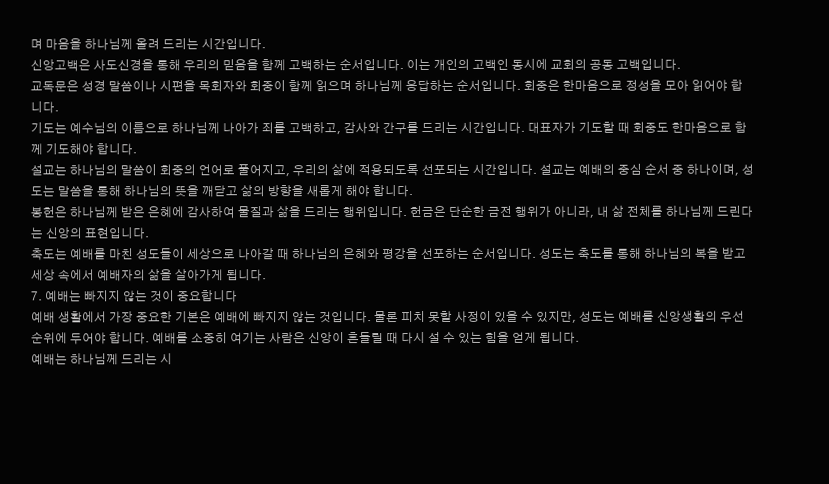며 마음을 하나님께 올려 드리는 시간입니다.
신앙고백은 사도신경을 통해 우리의 믿음을 함께 고백하는 순서입니다. 이는 개인의 고백인 동시에 교회의 공동 고백입니다.
교독문은 성경 말씀이나 시편을 목회자와 회중이 함께 읽으며 하나님께 응답하는 순서입니다. 회중은 한마음으로 정성을 모아 읽어야 합니다.
기도는 예수님의 이름으로 하나님께 나아가 죄를 고백하고, 감사와 간구를 드리는 시간입니다. 대표자가 기도할 때 회중도 한마음으로 함께 기도해야 합니다.
설교는 하나님의 말씀이 회중의 언어로 풀어지고, 우리의 삶에 적용되도록 선포되는 시간입니다. 설교는 예배의 중심 순서 중 하나이며, 성도는 말씀을 통해 하나님의 뜻을 깨닫고 삶의 방향을 새롭게 해야 합니다.
봉헌은 하나님께 받은 은혜에 감사하여 물질과 삶을 드리는 행위입니다. 헌금은 단순한 금전 행위가 아니라, 내 삶 전체를 하나님께 드린다는 신앙의 표현입니다.
축도는 예배를 마친 성도들이 세상으로 나아갈 때 하나님의 은혜와 평강을 선포하는 순서입니다. 성도는 축도를 통해 하나님의 복을 받고 세상 속에서 예배자의 삶을 살아가게 됩니다.
7. 예배는 빠지지 않는 것이 중요합니다
예배 생활에서 가장 중요한 기본은 예배에 빠지지 않는 것입니다. 물론 피치 못할 사정이 있을 수 있지만, 성도는 예배를 신앙생활의 우선순위에 두어야 합니다. 예배를 소중히 여기는 사람은 신앙이 흔들릴 때 다시 설 수 있는 힘을 얻게 됩니다.
예배는 하나님께 드리는 시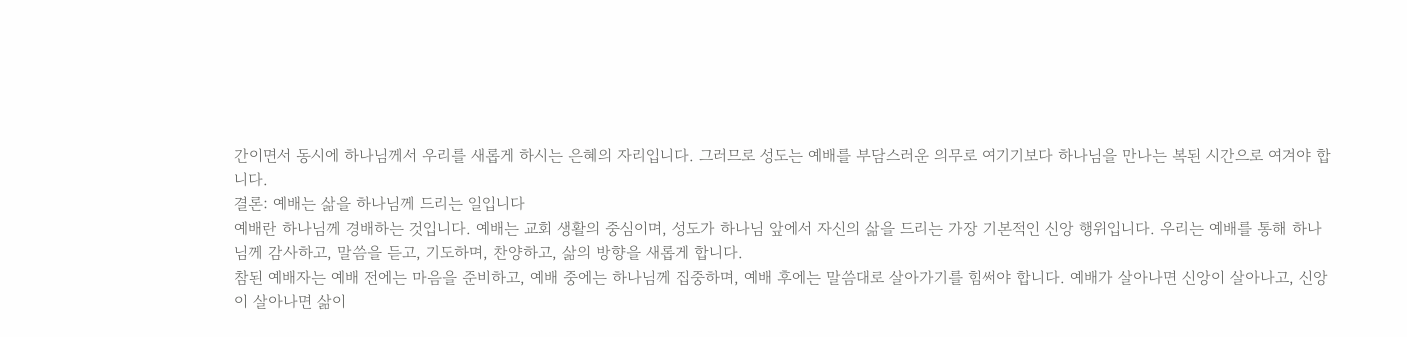간이면서 동시에 하나님께서 우리를 새롭게 하시는 은혜의 자리입니다. 그러므로 성도는 예배를 부담스러운 의무로 여기기보다 하나님을 만나는 복된 시간으로 여겨야 합니다.
결론: 예배는 삶을 하나님께 드리는 일입니다
예배란 하나님께 경배하는 것입니다. 예배는 교회 생활의 중심이며, 성도가 하나님 앞에서 자신의 삶을 드리는 가장 기본적인 신앙 행위입니다. 우리는 예배를 통해 하나님께 감사하고, 말씀을 듣고, 기도하며, 찬양하고, 삶의 방향을 새롭게 합니다.
참된 예배자는 예배 전에는 마음을 준비하고, 예배 중에는 하나님께 집중하며, 예배 후에는 말씀대로 살아가기를 힘써야 합니다. 예배가 살아나면 신앙이 살아나고, 신앙이 살아나면 삶이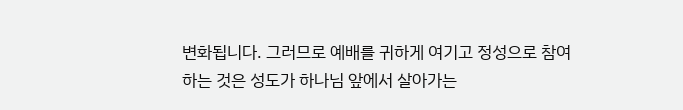변화됩니다. 그러므로 예배를 귀하게 여기고 정성으로 참여하는 것은 성도가 하나님 앞에서 살아가는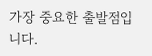가장 중요한 출발점입니다.